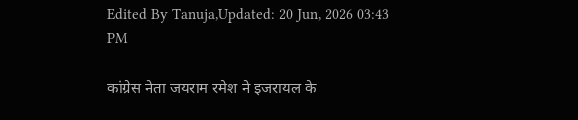Edited By Tanuja,Updated: 20 Jun, 2026 03:43 PM

कांग्रेस नेता जयराम रमेश ने इजरायल के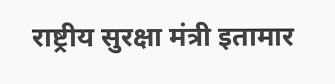राष्ट्रीय सुरक्षा मंत्री इतामार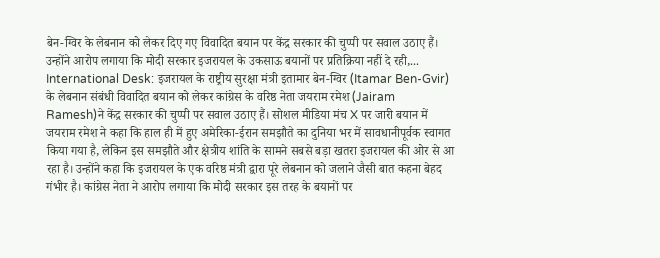बेन-ग्विर के लेबनान को लेकर दिए गए विवादित बयान पर केंद्र सरकार की चुप्पी पर सवाल उठाए हैं। उन्होंने आरोप लगाया कि मोदी सरकार इजरायल के उकसाऊ बयानों पर प्रतिक्रिया नहीं दे रही,...
International Desk: इजरायल के राष्ट्रीय सुरक्षा मंत्री इतामार बेन-ग्विर (Itamar Ben-Gvir) के लेबनान संबंधी विवादित बयान को लेकर कांग्रेस के वरिष्ठ नेता जयराम रमेश (Jairam Ramesh)ने केंद्र सरकार की चुप्पी पर सवाल उठाए हैं। सोशल मीडिया मंच X पर जारी बयान में जयराम रमेश ने कहा कि हाल ही में हुए अमेरिका-ईरान समझौते का दुनिया भर में सावधानीपूर्वक स्वागत किया गया है, लेकिन इस समझौते और क्षेत्रीय शांति के सामने सबसे बड़ा खतरा इजरायल की ओर से आ रहा है। उन्होंने कहा कि इजरायल के एक वरिष्ठ मंत्री द्वारा पूरे लेबनान को जलाने जैसी बात कहना बेहद गंभीर है। कांग्रेस नेता ने आरोप लगाया कि मोदी सरकार इस तरह के बयानों पर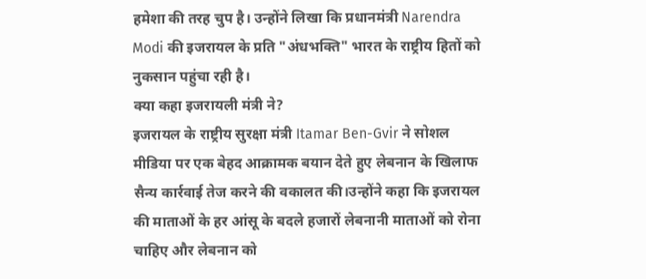हमेशा की तरह चुप है। उन्होंने लिखा कि प्रधानमंत्री Narendra Modi की इजरायल के प्रति "अंधभक्ति" भारत के राष्ट्रीय हितों को नुकसान पहुंचा रही है।
क्या कहा इजरायली मंत्री ने?
इजरायल के राष्ट्रीय सुरक्षा मंत्री Itamar Ben-Gvir ने सोशल मीडिया पर एक बेहद आक्रामक बयान देते हुए लेबनान के खिलाफ सैन्य कार्रवाई तेज करने की वकालत की।उन्होंने कहा कि इजरायल की माताओं के हर आंसू के बदले हजारों लेबनानी माताओं को रोना चाहिए और लेबनान को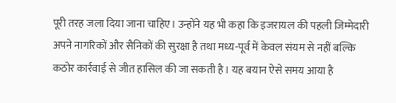पूरी तरह जला दिया जाना चाहिए। उन्होंने यह भी कहा कि इजरायल की पहली जिम्मेदारी अपने नागरिकों और सैनिकों की सुरक्षा है तथा मध्य-पूर्व में केवल संयम से नहीं बल्कि कठोर कार्रवाई से जीत हासिल की जा सकती है। यह बयान ऐसे समय आया है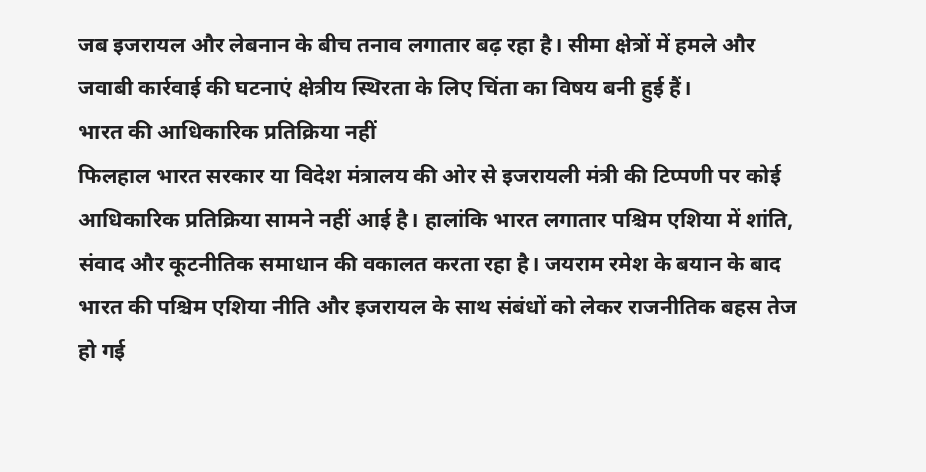जब इजरायल और लेबनान के बीच तनाव लगातार बढ़ रहा है। सीमा क्षेत्रों में हमले और जवाबी कार्रवाई की घटनाएं क्षेत्रीय स्थिरता के लिए चिंता का विषय बनी हुई हैं।
भारत की आधिकारिक प्रतिक्रिया नहीं
फिलहाल भारत सरकार या विदेश मंत्रालय की ओर से इजरायली मंत्री की टिप्पणी पर कोई आधिकारिक प्रतिक्रिया सामने नहीं आई है। हालांकि भारत लगातार पश्चिम एशिया में शांति, संवाद और कूटनीतिक समाधान की वकालत करता रहा है। जयराम रमेश के बयान के बाद भारत की पश्चिम एशिया नीति और इजरायल के साथ संबंधों को लेकर राजनीतिक बहस तेज हो गई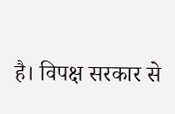है। विपक्ष सरकार से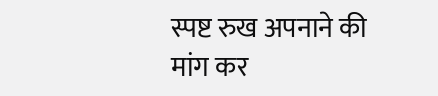स्पष्ट रुख अपनाने की मांग कर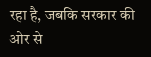रहा है, जबकि सरकार की ओर से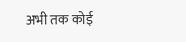अभी तक कोई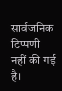सार्वजनिक टिप्पणी नहीं की गई है।